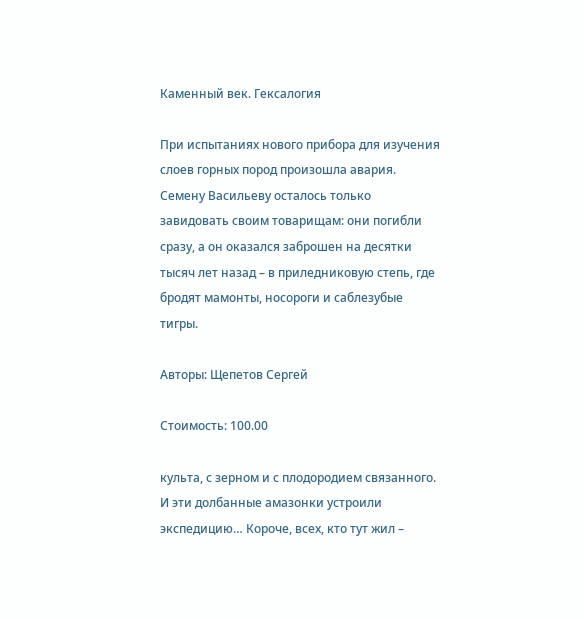Каменный век. Гексалогия

При испытаниях нового прибора для изучения слоев горных пород произошла авария. Семену Васильеву осталось только завидовать своим товарищам: они погибли сразу, а он оказался заброшен на десятки тысяч лет назад – в приледниковую степь, где бродят мамонты, носороги и саблезубые тигры.

Авторы: Щепетов Сергей

Стоимость: 100.00

культа, с зерном и с плодородием связанного. И эти долбанные амазонки устроили экспедицию… Короче, всех, кто тут жил –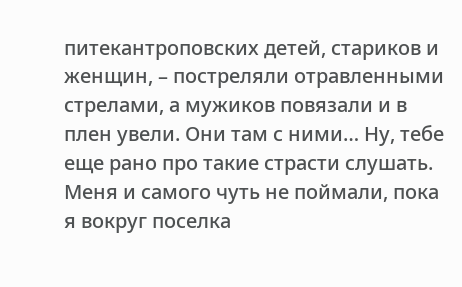питекантроповских детей, стариков и женщин, – постреляли отравленными стрелами, а мужиков повязали и в плен увели. Они там с ними… Ну, тебе еще рано про такие страсти слушать. Меня и самого чуть не поймали, пока я вокруг поселка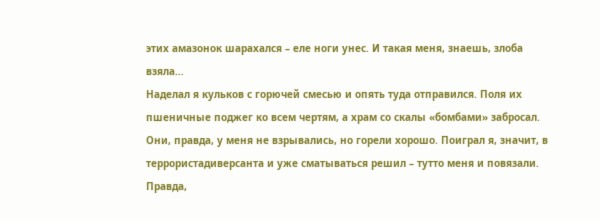этих амазонок шарахался – еле ноги унес. И такая меня, знаешь, злоба взяла…
Наделал я кульков с горючей смесью и опять туда отправился. Поля их пшеничные поджег ко всем чертям, а храм со скалы «бомбами» забросал. Они, правда, у меня не взрывались, но горели хорошо. Поиграл я, значит, в террористадиверсанта и уже сматываться решил – тутто меня и повязали. Правда,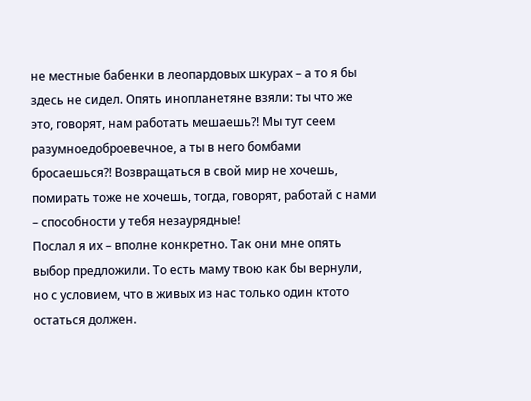не местные бабенки в леопардовых шкурах – а то я бы здесь не сидел. Опять инопланетяне взяли: ты что же это, говорят, нам работать мешаешь?! Мы тут сеем разумноедоброевечное, а ты в него бомбами бросаешься?! Возвращаться в свой мир не хочешь, помирать тоже не хочешь, тогда, говорят, работай с нами – способности у тебя незаурядные!
Послал я их – вполне конкретно. Так они мне опять выбор предложили. То есть маму твою как бы вернули, но с условием, что в живых из нас только один ктото остаться должен.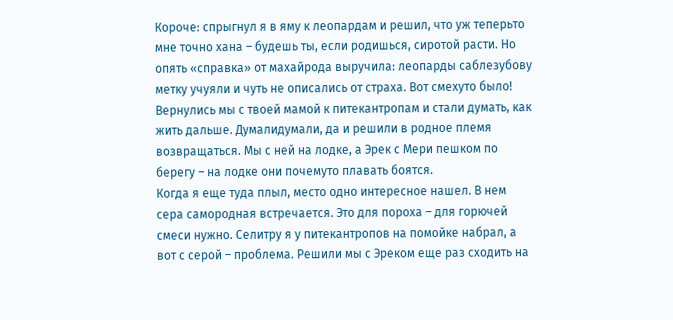Короче: спрыгнул я в яму к леопардам и решил, что уж теперьто мне точно хана – будешь ты, если родишься, сиротой расти. Но опять «справка» от махайрода выручила: леопарды саблезубову метку учуяли и чуть не описались от страха. Вот смехуто было!
Вернулись мы с твоей мамой к питекантропам и стали думать, как жить дальше. Думалидумали, да и решили в родное племя возвращаться. Мы с ней на лодке, а Эрек с Мери пешком по берегу – на лодке они почемуто плавать боятся.
Когда я еще туда плыл, место одно интересное нашел. В нем сера самородная встречается. Это для пороха – для горючей смеси нужно. Селитру я у питекантропов на помойке набрал, а вот с серой – проблема. Решили мы с Эреком еще раз сходить на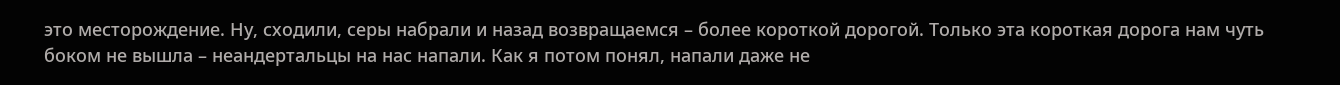это месторождение. Ну, сходили, серы набрали и назад возвращаемся – более короткой дорогой. Только эта короткая дорога нам чуть боком не вышла – неандертальцы на нас напали. Как я потом понял, напали даже не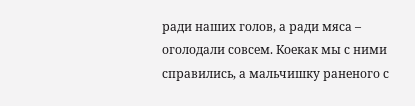ради наших голов, а ради мяса – оголодали совсем. Коекак мы с ними справились, а мальчишку раненого с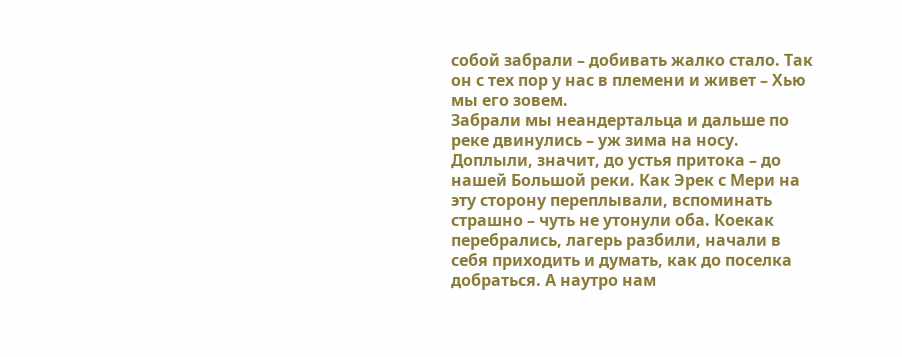собой забрали – добивать жалко стало. Так он с тех пор у нас в племени и живет – Хью мы его зовем.
Забрали мы неандертальца и дальше по реке двинулись – уж зима на носу. Доплыли, значит, до устья притока – до нашей Большой реки. Как Эрек с Мери на эту сторону переплывали, вспоминать страшно – чуть не утонули оба. Коекак перебрались, лагерь разбили, начали в себя приходить и думать, как до поселка добраться. А наутро нам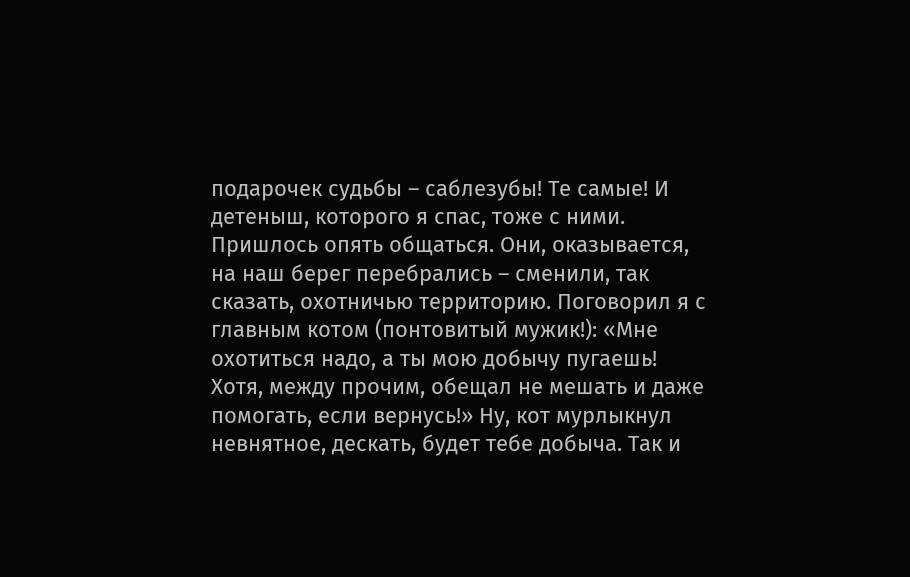подарочек судьбы – саблезубы! Те самые! И детеныш, которого я спас, тоже с ними. Пришлось опять общаться. Они, оказывается, на наш берег перебрались – сменили, так сказать, охотничью территорию. Поговорил я с главным котом (понтовитый мужик!): «Мне охотиться надо, а ты мою добычу пугаешь! Хотя, между прочим, обещал не мешать и даже помогать, если вернусь!» Ну, кот мурлыкнул невнятное, дескать, будет тебе добыча. Так и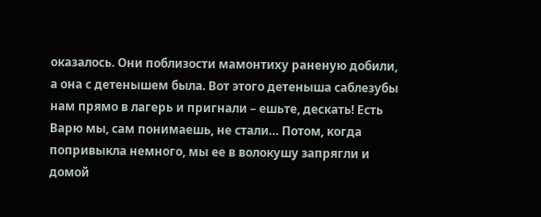оказалось. Они поблизости мамонтиху раненую добили, а она с детенышем была. Вот этого детеныша саблезубы нам прямо в лагерь и пригнали – ешьте, дескать! Есть Варю мы, сам понимаешь, не стали… Потом, когда попривыкла немного, мы ее в волокушу запрягли и домой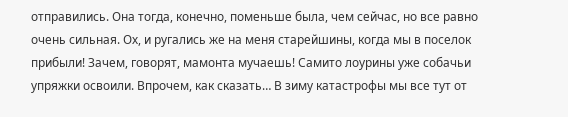отправились. Она тогда, конечно, поменьше была, чем сейчас, но все равно очень сильная. Ох, и ругались же на меня старейшины, когда мы в поселок прибыли! Зачем, говорят, мамонта мучаешь! Самито лоурины уже собачьи упряжки освоили. Впрочем, как сказать… В зиму катастрофы мы все тут от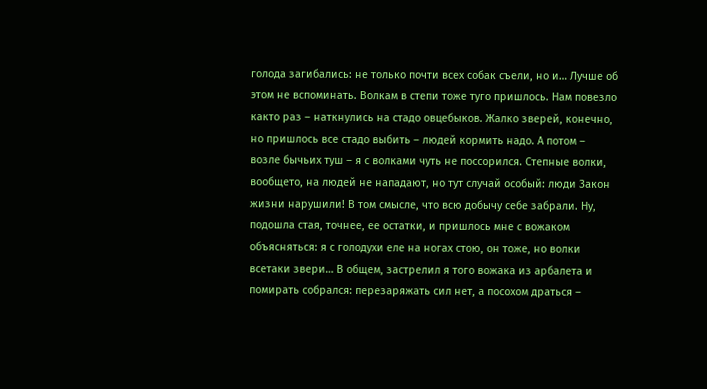голода загибались: не только почти всех собак съели, но и… Лучше об этом не вспоминать. Волкам в степи тоже туго пришлось. Нам повезло както раз – наткнулись на стадо овцебыков. Жалко зверей, конечно, но пришлось все стадо выбить – людей кормить надо. А потом – возле бычьих туш – я с волками чуть не поссорился. Степные волки, вообщето, на людей не нападают, но тут случай особый: люди Закон жизни нарушили! В том смысле, что всю добычу себе забрали. Ну, подошла стая, точнее, ее остатки, и пришлось мне с вожаком объясняться: я с голодухи еле на ногах стою, он тоже, но волки всетаки звери… В общем, застрелил я того вожака из арбалета и помирать собрался: перезаряжать сил нет, а посохом драться –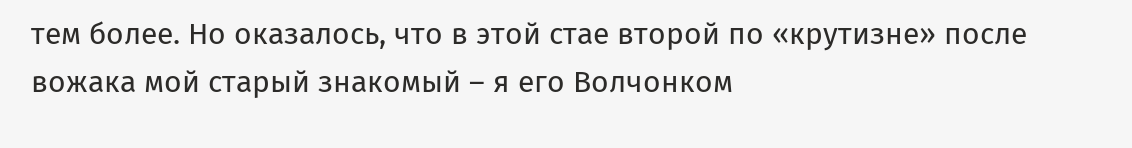тем более. Но оказалось, что в этой стае второй по «крутизне» после вожака мой старый знакомый – я его Волчонком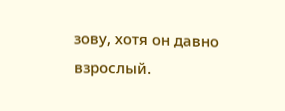зову, хотя он давно взрослый.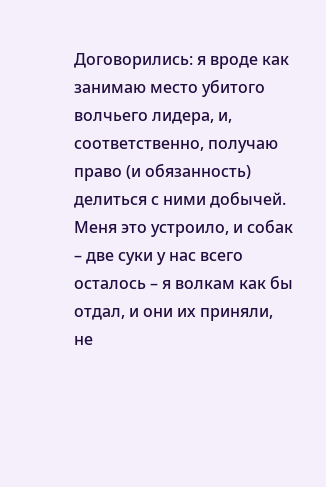Договорились: я вроде как занимаю место убитого волчьего лидера, и, соответственно, получаю право (и обязанность) делиться с ними добычей. Меня это устроило, и собак – две суки у нас всего осталось – я волкам как бы отдал, и они их приняли, не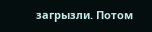загрызли. Потом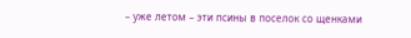– уже летом – эти псины в поселок со щенками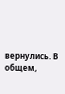вернулись. В общем,